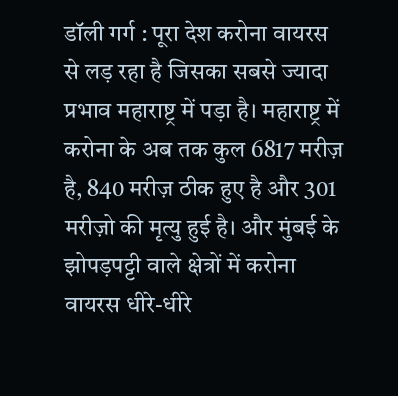डॉली गर्ग : पूरा देश करोना वायरस से लड़ रहा है जिसका सबसे ज्यादा प्रभाव महाराष्ट्र में पड़ा है। महाराष्ट्र में करोना के अब तक कुल 6817 मरीज़ है, 840 मरीज़ ठीक हुए है और 301 मरीज़ो की मृत्यु हुई है। और मुंबई के झोपड़पट्टी वाले क्षेत्रों में करोना वायरस धीरे-धीरे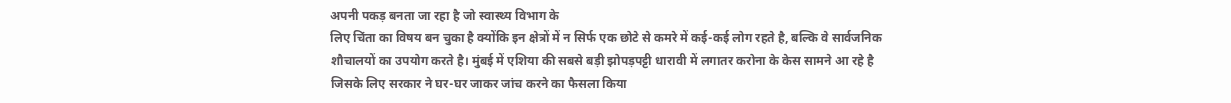अपनी पकड़ बनता जा रहा है जो स्वास्थ्य विभाग के
लिए चिंता का विषय बन चुका है क्योंकि इन क्षेत्रों में न सिर्फ एक छोटे से कमरे में कई-कई लोग रहते है, बल्कि वे सार्वजनिक शौचालयों का उपयोग करते है। मुंबई में एशिया की सबसे बड़ी झोपड़पट्टी धारावी में लगातर करोना के केस सामने आ रहे है जिसके लिए सरकार ने घर-घर जाकर जांच करने का फैसला किया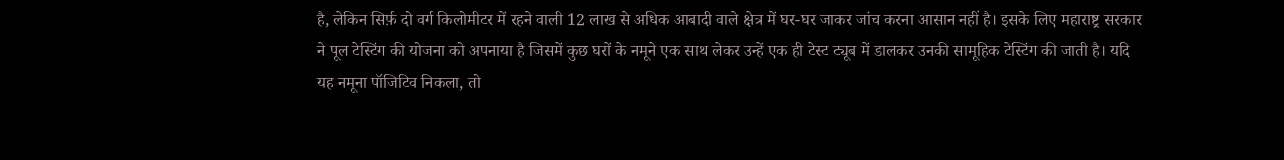है, लेकिन सिर्फ़ दो वर्ग किलोमीटर में रहने वाली 12 लाख से अधिक आबादी वाले क्षेत्र में घर-घर जाकर जांच करना आसान नहीं है। इसके लिए महाराष्ट्र सरकार ने पूल टेस्टिंग की योजना को अपनाया है जिसमें कुछ घरों के नमूने एक साथ लेकर उन्हें एक ही टेस्ट ट्यूब में डालकर उनकी सामूहिक टेस्टिंग की जाती है। यदि यह नमूना पॉजिटिव निकला, तो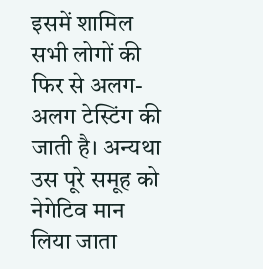इसमें शामिल सभी लोगों की फिर से अलग-अलग टेस्टिंग की जाती है। अन्यथा उस पूरे समूह को नेगेटिव मान लिया जाता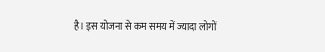है। इस योजना से कम समय में ज्यादा लोगों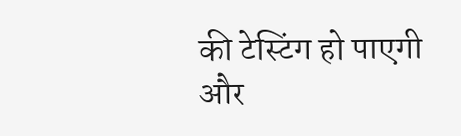की टेस्टिंग हो पाएगी और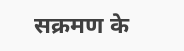सक्रमण के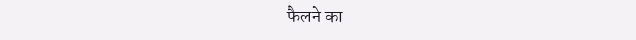फैलने का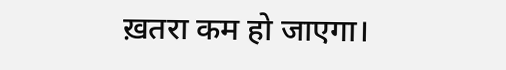ख़तरा कम हो जाएगा।